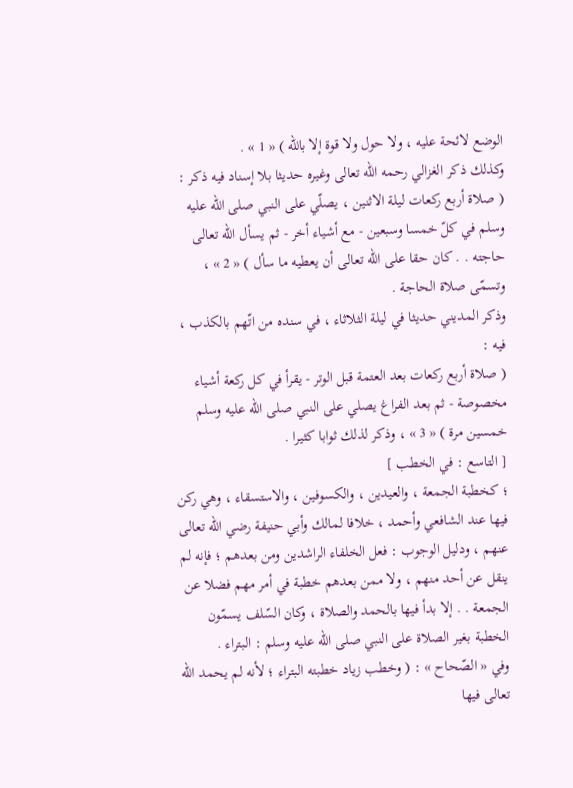الوضع لائحة عليه ، ولا حول ولا قوة إلا باللّه ) « 1 » .
وكذلك ذكر الغزالي رحمه اللّه تعالى وغيره حديثا بلا إسناد فيه ذكر :
( صلاة أربع ركعات ليلة الاثنين ، يصلّي على النبي صلى اللّه عليه وسلم في كلّ خمسا وسبعين - مع أشياء أخر - ثم يسأل اللّه تعالى حاجته . . كان حقا على اللّه تعالى أن يعطيه ما سأل ) « 2 » ، وتسمّى صلاة الحاجة .
وذكر المديني حديثا في ليلة الثلاثاء ، في سنده من اتّهم بالكذب ، فيه :
( صلاة أربع ركعات بعد العتمة قبل الوتر - يقرأ في كل ركعة أشياء مخصوصة - ثم بعد الفراغ يصلي على النبي صلى اللّه عليه وسلم خمسين مرة ) « 3 » ، وذكر لذلك ثوابا كثيرا .
[ التاسع : في الخطب ]
؛ كخطبة الجمعة ، والعيدين ، والكسوفين ، والاستسقاء ، وهي ركن فيها عند الشافعي وأحمد ، خلافا لمالك وأبي حنيفة رضي اللّه تعالى عنهم ، ودليل الوجوب : فعل الخلفاء الراشدين ومن بعدهم ؛ فإنه لم ينقل عن أحد منهم ، ولا ممن بعدهم خطبة في أمر مهم فضلا عن الجمعة . . إلا بدأ فيها بالحمد والصلاة ، وكان السّلف يسمّون الخطبة بغير الصلاة على النبي صلى اللّه عليه وسلم : البتراء .
وفي « الصّحاح » : ( وخطب زياد خطبته البتراء ؛ لأنه لم يحمد اللّه تعالى فيها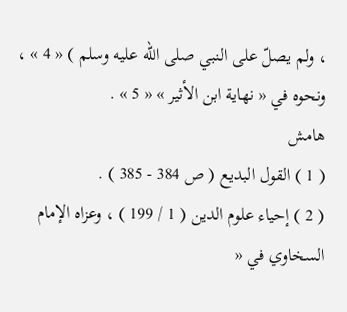، ولم يصلّ على النبي صلى اللّه عليه وسلم ) « 4 » ، ونحوه في « نهاية ابن الأثير » « 5 » .
هامش
( 1 ) القول البديع ( ص 384 - 385 ) .
( 2 ) إحياء علوم الدين ( 1 / 199 ) ، وعزاه الإمام السخاوي في «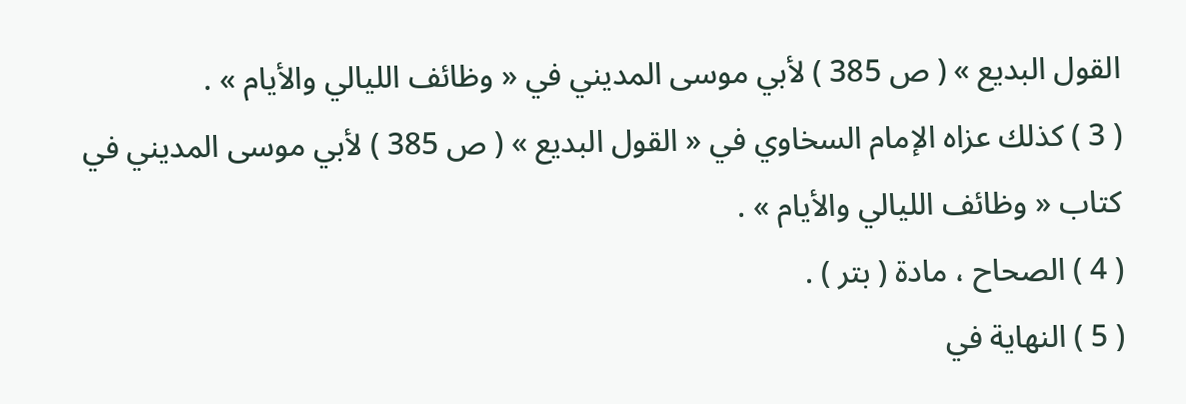القول البديع » ( ص 385 ) لأبي موسى المديني في « وظائف الليالي والأيام » .
( 3 ) كذلك عزاه الإمام السخاوي في « القول البديع » ( ص 385 ) لأبي موسى المديني في كتاب « وظائف الليالي والأيام » .
( 4 ) الصحاح ، مادة ( بتر ) .
( 5 ) النهاية في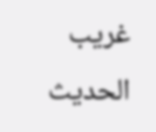غريب الحديث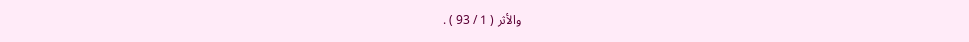والأثر ( 1 / 93 ) .